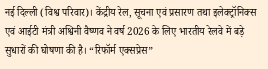नई दिल्ली (विश्व परिवार)। केंद्रीय रेल, सूचना एवं प्रसारण तथा इलेक्ट्रॉनिक्स एवं आईटी मंत्री अश्विनी वैष्णव ने वर्ष 2026 के लिए भारतीय रेलवे में बड़े सुधारों की घोषणा की है। “रिफॉर्म एक्सप्रेस”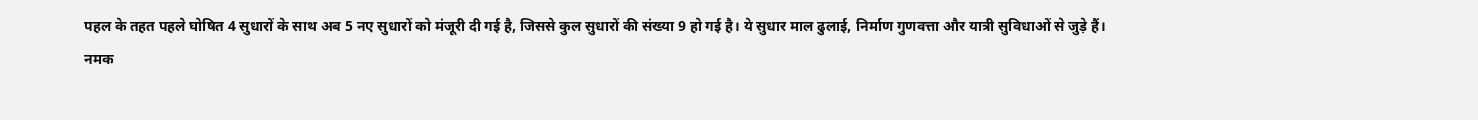पहल के तहत पहले घोषित 4 सुधारों के साथ अब 5 नए सुधारों को मंजूरी दी गई है, जिससे कुल सुधारों की संख्या 9 हो गई है। ये सुधार माल ढुलाई, निर्माण गुणवत्ता और यात्री सुविधाओं से जुड़े हैं।
नमक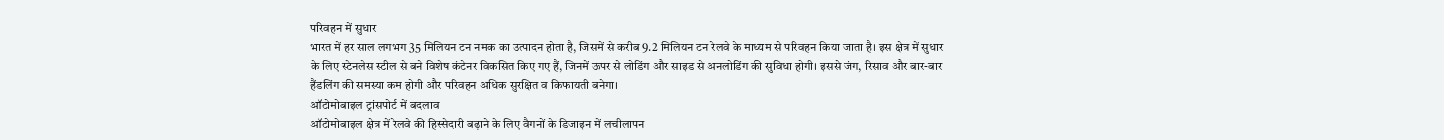परिवहन में सुधार
भारत में हर साल लगभग 35 मिलियन टन नमक का उत्पादन होता है, जिसमें से करीब 9.2 मिलियन टन रेलवे के माध्यम से परिवहन किया जाता है। इस क्षेत्र में सुधार के लिए स्टेनलेस स्टील से बने विशेष कंटेनर विकसित किए गए हैं, जिनमें ऊपर से लोडिंग और साइड से अनलोडिंग की सुविधा होगी। इससे जंग, रिसाव और बार-बार हैंडलिंग की समस्या कम होगी और परिवहन अधिक सुरक्षित व किफायती बनेगा।
ऑटोमोबाइल ट्रांसपोर्ट में बदलाव
ऑटोमोबाइल क्षेत्र में रेलवे की हिस्सेदारी बढ़ाने के लिए वैगनों के डिजाइन में लचीलापन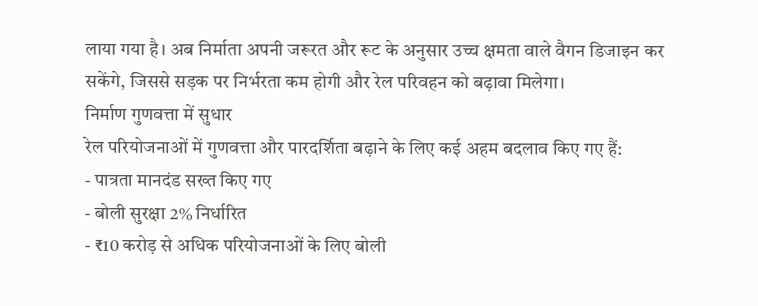लाया गया है। अब निर्माता अपनी जरूरत और रूट के अनुसार उच्च क्षमता वाले वैगन डिजाइन कर सकेंगे, जिससे सड़क पर निर्भरता कम होगी और रेल परिवहन को बढ़ावा मिलेगा।
निर्माण गुणवत्ता में सुधार
रेल परियोजनाओं में गुणवत्ता और पारदर्शिता बढ़ाने के लिए कई अहम बदलाव किए गए हैं:
- पात्रता मानदंड सख्त किए गए
- बोली सुरक्षा 2% निर्धारित
- ₹10 करोड़ से अधिक परियोजनाओं के लिए बोली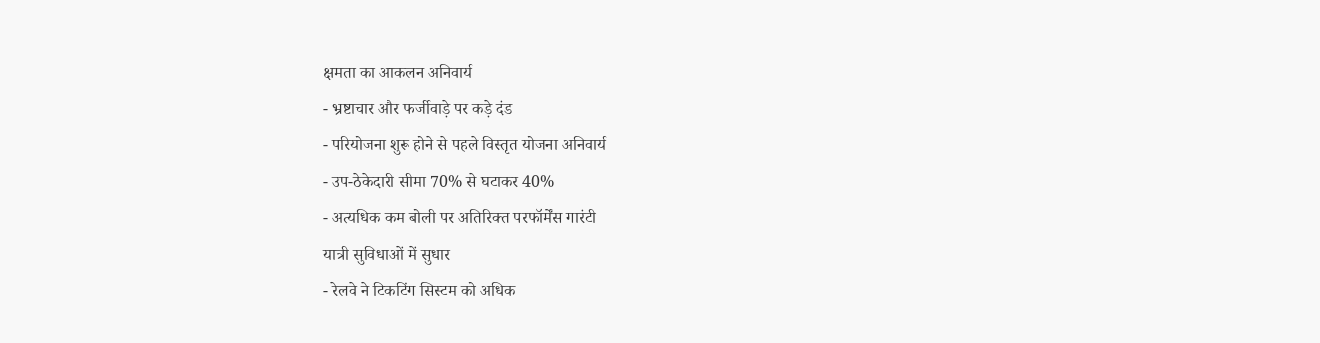क्षमता का आकलन अनिवार्य
- भ्रष्टाचार और फर्जीवाड़े पर कड़े दंड
- परियोजना शुरू होने से पहले विस्तृत योजना अनिवार्य
- उप-ठेकेदारी सीमा 70% से घटाकर 40%
- अत्यधिक कम बोली पर अतिरिक्त परफॉर्मेंस गारंटी
यात्री सुविधाओं में सुधार
- रेलवे ने टिकटिंग सिस्टम को अधिक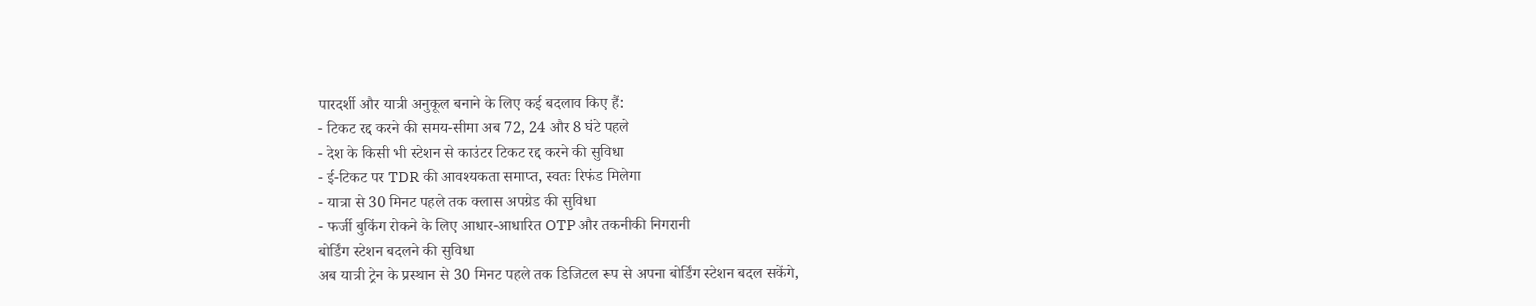पारदर्शी और यात्री अनुकूल बनाने के लिए कई बदलाव किए हैं:
- टिकट रद्द करने की समय-सीमा अब 72, 24 और 8 घंटे पहले
- देश के किसी भी स्टेशन से काउंटर टिकट रद्द करने की सुविधा
- ई-टिकट पर TDR की आवश्यकता समाप्त, स्वतः रिफंड मिलेगा
- यात्रा से 30 मिनट पहले तक क्लास अपग्रेड की सुविधा
- फर्जी बुकिंग रोकने के लिए आधार-आधारित OTP और तकनीकी निगरानी
बोर्डिंग स्टेशन बदलने की सुविधा
अब यात्री ट्रेन के प्रस्थान से 30 मिनट पहले तक डिजिटल रूप से अपना बोर्डिंग स्टेशन बदल सकेंगे,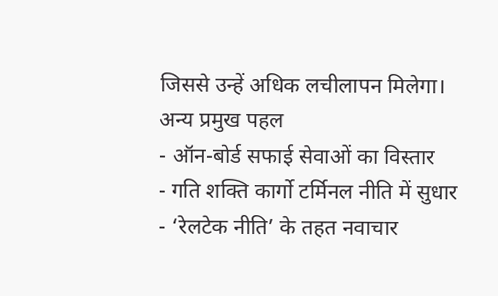जिससे उन्हें अधिक लचीलापन मिलेगा।
अन्य प्रमुख पहल
- ऑन-बोर्ड सफाई सेवाओं का विस्तार
- गति शक्ति कार्गो टर्मिनल नीति में सुधार
- ‘रेलटेक नीति’ के तहत नवाचार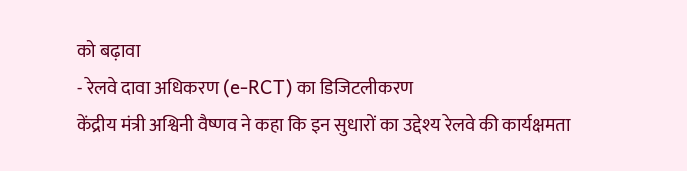को बढ़ावा
- रेलवे दावा अधिकरण (e-RCT) का डिजिटलीकरण
केंद्रीय मंत्री अश्विनी वैष्णव ने कहा कि इन सुधारों का उद्देश्य रेलवे की कार्यक्षमता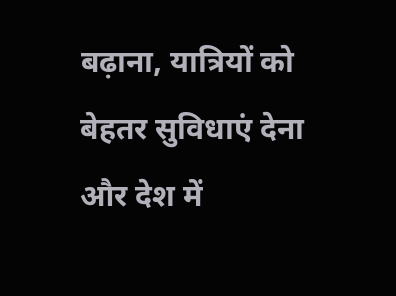बढ़ाना, यात्रियों को बेहतर सुविधाएं देना और देश में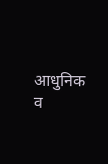आधुनिक व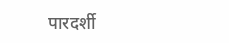पारदर्शी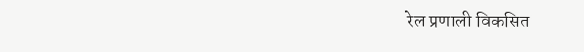रेल प्रणाली विकसित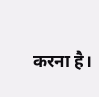करना है।